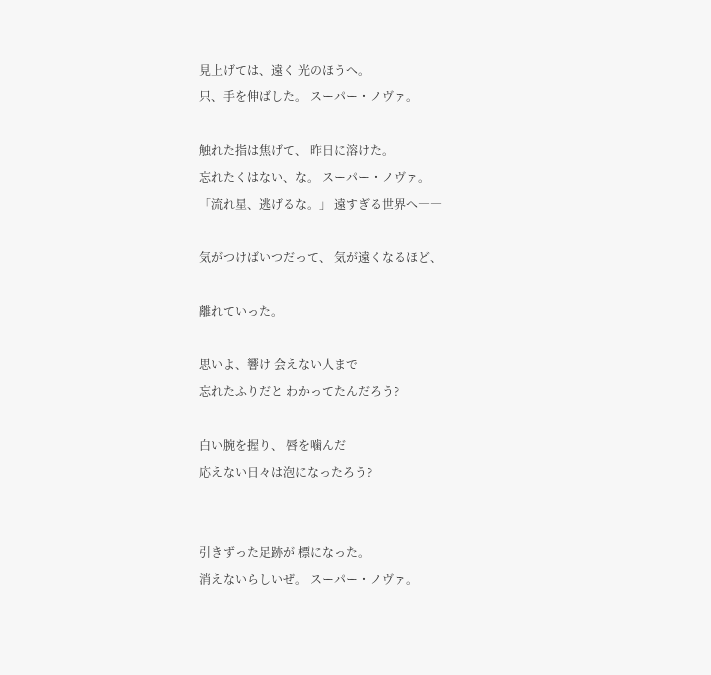見上げては、遠く 光のほうへ。
只、手を伸ばした。 スーパー・ノヴァ。

触れた指は焦げて、 昨日に溶けた。
忘れたくはない、な。 スーパー・ノヴァ。
「流れ星、逃げるな。」 遠すぎる世界へ――

気がつけばいつだって、 気が遠くなるほど、

離れていった。

思いよ、響け 会えない人まで
忘れたふりだと わかってたんだろう?

白い腕を握り、 唇を噛んだ
応えない日々は泡になったろう?


引きずった足跡が 標になった。
消えないらしいぜ。 スーパー・ノヴァ。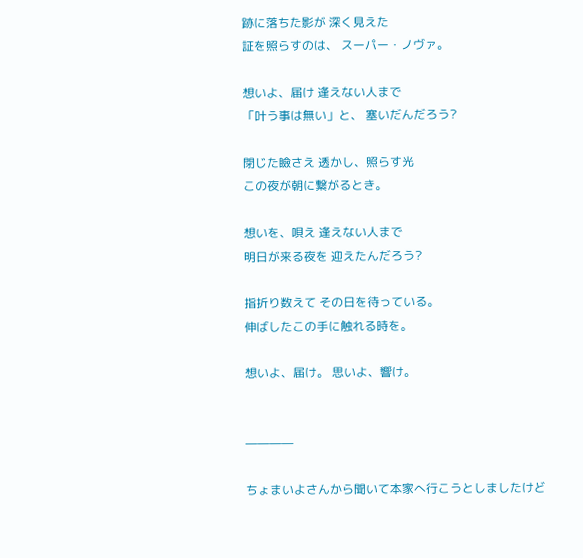跡に落ちた影が 深く見えた
証を照らすのは、 スーパー・ノヴァ。

想いよ、届け 逢えない人まで
「叶う事は無い」と、 塞いだんだろう?

閉じた瞼さえ 透かし、照らす光
この夜が朝に繋がるとき。

想いを、唄え 逢えない人まで
明日が来る夜を 迎えたんだろう?

指折り数えて その日を待っている。
伸ばしたこの手に触れる時を。

想いよ、届け。 思いよ、響け。


――――

ちょまいよさんから聞いて本家へ行こうとしましたけど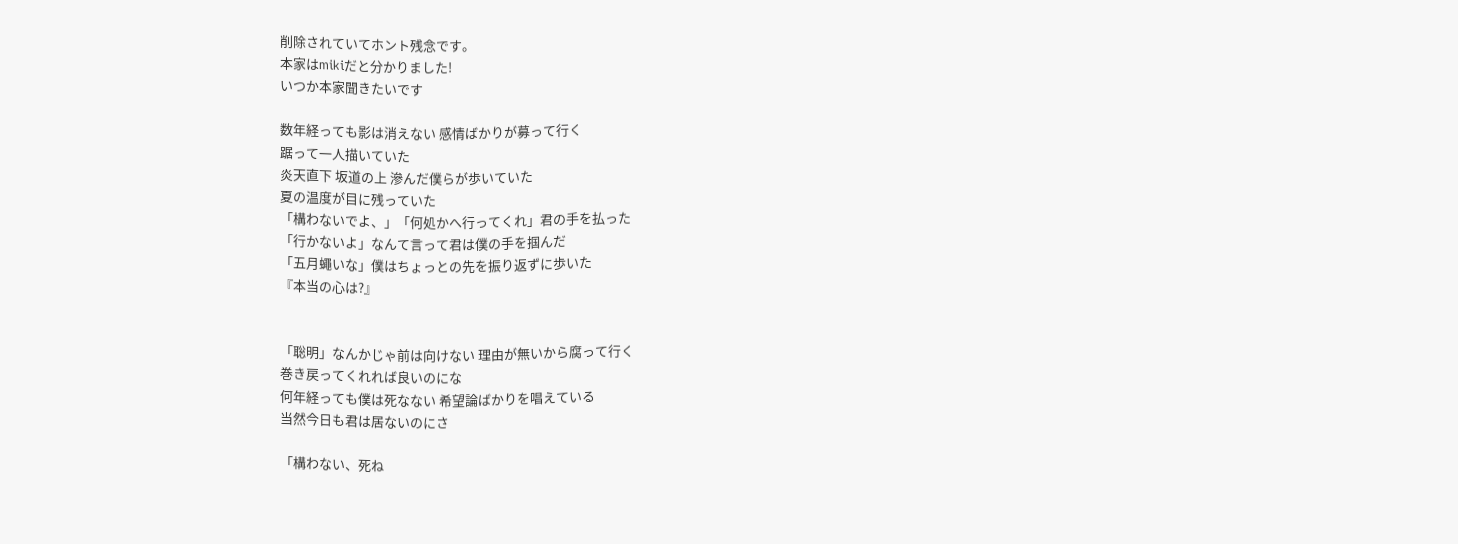削除されていてホント残念です。
本家はmikiだと分かりました!
いつか本家聞きたいです

数年経っても影は消えない 感情ばかりが募って行く
踞って一人描いていた
炎天直下 坂道の上 滲んだ僕らが歩いていた
夏の温度が目に残っていた
「構わないでよ、」「何処かへ行ってくれ」君の手を払った
「行かないよ」なんて言って君は僕の手を掴んだ
「五月蠅いな」僕はちょっとの先を振り返ずに歩いた
『本当の心は?』


「聡明」なんかじゃ前は向けない 理由が無いから腐って行く
巻き戻ってくれれば良いのにな
何年経っても僕は死なない 希望論ばかりを唱えている
当然今日も君は居ないのにさ

「構わない、死ね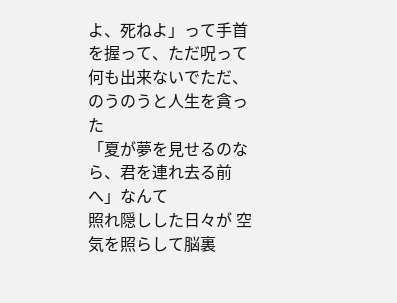よ、死ねよ」って手首を握って、ただ呪って
何も出来ないでただ、のうのうと人生を貪った
「夏が夢を見せるのなら、君を連れ去る前へ」なんて
照れ隠しした日々が 空気を照らして脳裏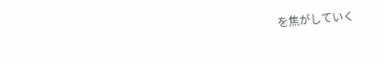を焦がしていく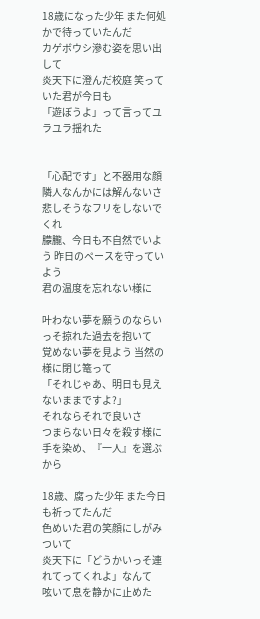18歳になった少年 また何処かで待っていたんだ
カゲボウシ滲む姿を思い出して
炎天下に澄んだ校庭 笑っていた君が今日も
「遊ぼうよ」って言ってユラユラ揺れた


「心配です」と不器用な顔 隣人なんかには解んないさ
悲しそうなフリをしないでくれ
朦朧、今日も不自然でいよう 昨日のペースを守っていよう
君の温度を忘れない様に

叶わない夢を願うのならいっそ掠れた過去を抱いて
覚めない夢を見よう 当然の様に閉じ篭って
「それじゃあ、明日も見えないままですよ?」
それならそれで良いさ
つまらない日々を殺す様に手を染め、『一人』を選ぶから

18歳、腐った少年 また今日も祈ってたんだ
色めいた君の笑顔にしがみついて
炎天下に「どうかいっそ連れてってくれよ」なんて
呟いて息を静かに止めた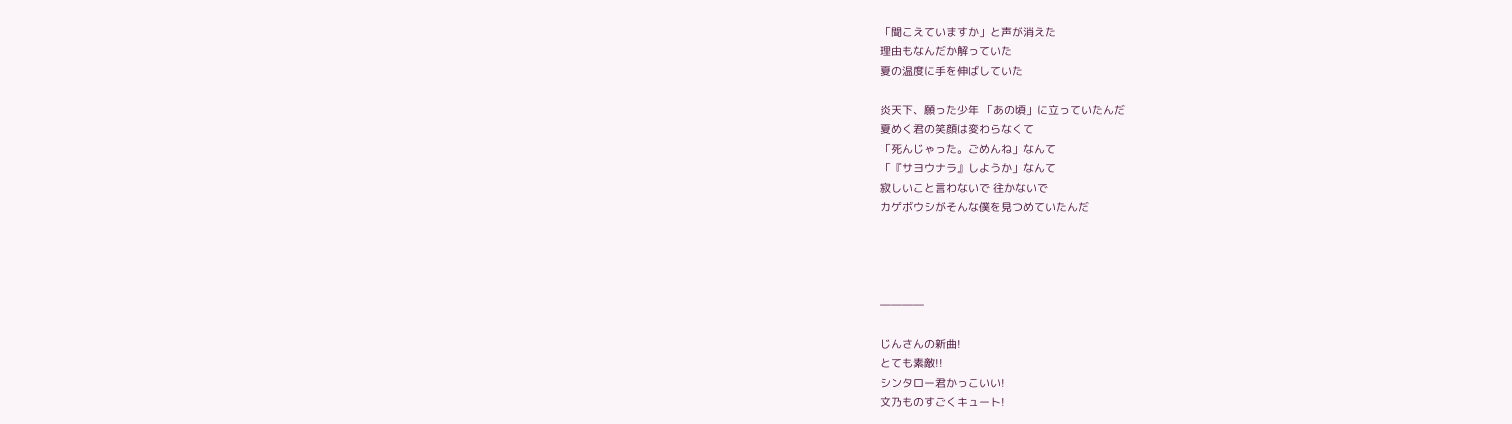「聞こえていますか」と声が消えた
理由もなんだか解っていた
夏の温度に手を伸ばしていた

炎天下、願った少年 「あの頃」に立っていたんだ
夏めく君の笑顔は変わらなくて
「死んじゃった。ごめんね」なんて
「『サヨウナラ』しようか」なんて
寂しいこと言わないで 往かないで
カゲボウシがそんな僕を見つめていたんだ




――――

じんさんの新曲!
とても素敵!!
シンタロー君かっこいい!
文乃ものすごくキュート!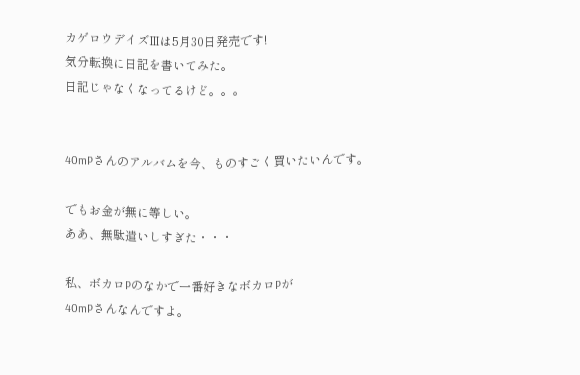カゲロウデイズⅢは5月30日発売です!
気分転換に日記を書いてみた。
日記じゃなくなってるけど。。。


40mPさんのアルバムを今、ものすごく買いたいんです。

でもお金が無に等しい。
ああ、無駄遣いしすぎた・・・

私、ボカロPのなかで一番好きなボカロPが
40mPさんなんですよ。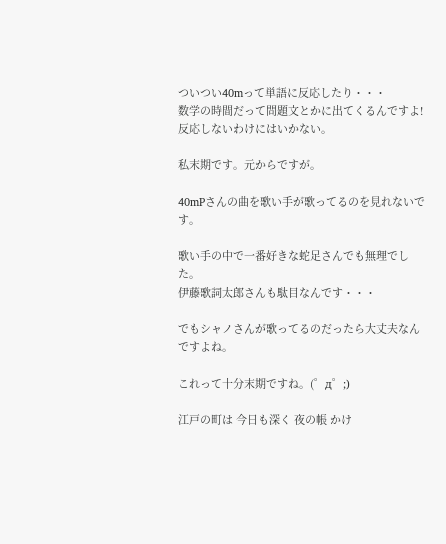ついつい40mって単語に反応したり・・・
数学の時間だって問題文とかに出てくるんですよ!
反応しないわけにはいかない。

私末期です。元からですが。

40mPさんの曲を歌い手が歌ってるのを見れないです。

歌い手の中で一番好きな蛇足さんでも無理でした。
伊藤歌詞太郎さんも駄目なんです・・・

でもシャノさんが歌ってるのだったら大丈夫なんですよね。

これって十分末期ですね。(゜д゜;)

江戸の町は 今日も深く 夜の帳 かけ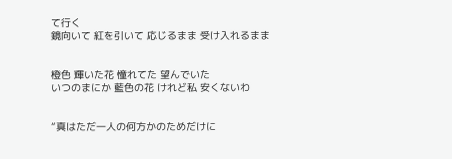て行く
鏡向いて 紅を引いて 応じるまま 受け入れるまま


橙色 輝いた花 憧れてた 望んでいた
いつのまにか 藍色の花 けれど私 安くないわ


“真はただ一人の何方かのためだけに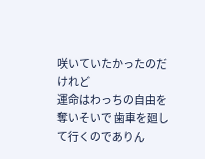咲いていたかったのだけれど
運命はわっちの自由を奪いそいで 歯車を廻して行くのでありん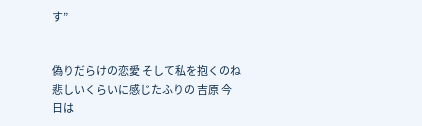す”


偽りだらけの恋愛 そして私を抱くのね
悲しいくらいに感じたふりの 吉原 今日は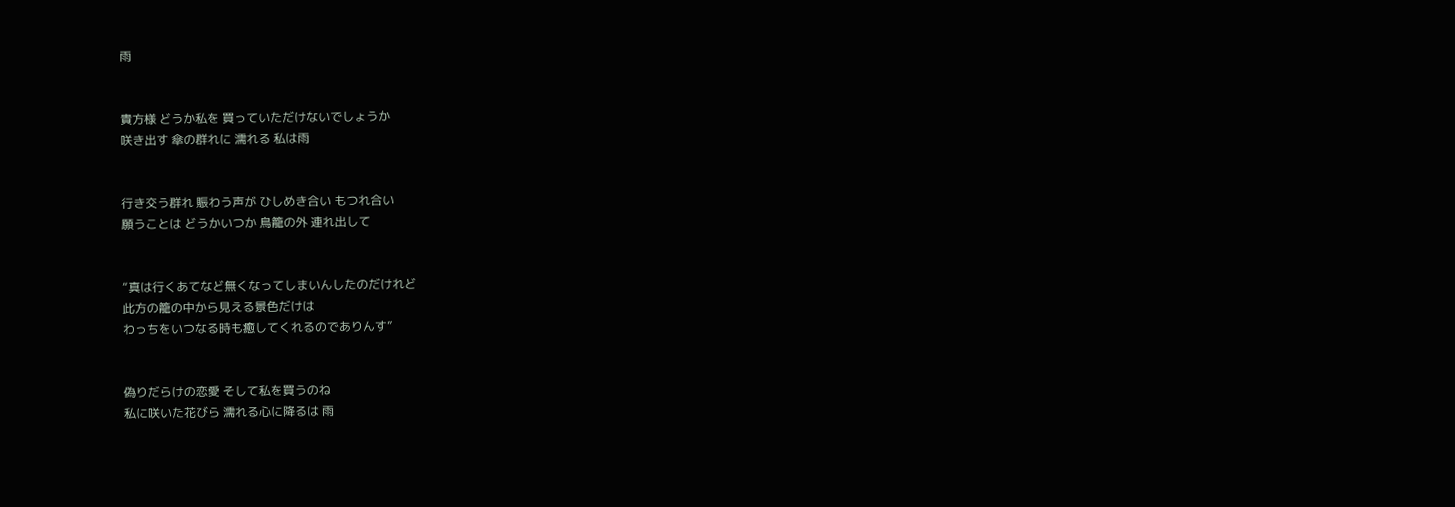雨


貴方様 どうか私を 買っていただけないでしょうか
咲き出す 傘の群れに 濡れる 私は雨


行き交う群れ 賑わう声が ひしめき合い もつれ合い
願うことは どうかいつか 鳥籠の外 連れ出して


“真は行くあてなど無くなってしまいんしたのだけれど
此方の籠の中から見える景色だけは
わっちをいつなる時も癒してくれるのでありんす”


偽りだらけの恋愛 そして私を買うのね
私に咲いた花びら 濡れる心に降るは 雨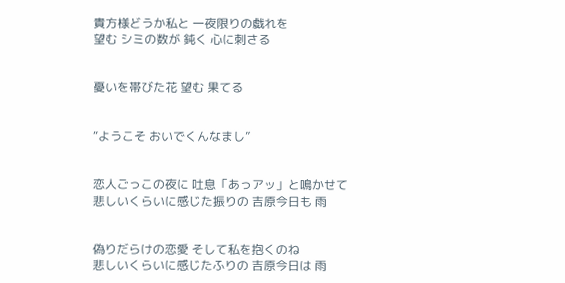貴方様どうか私と 一夜限りの戯れを
望む シミの数が 鈍く 心に刺さる


憂いを帯びた花 望む 果てる


“ようこそ おいでくんなまし”


恋人ごっこの夜に 吐息「あっアッ」と鳴かせて
悲しいくらいに感じた振りの 吉原今日も 雨


偽りだらけの恋愛 そして私を抱くのね
悲しいくらいに感じたふりの 吉原今日は 雨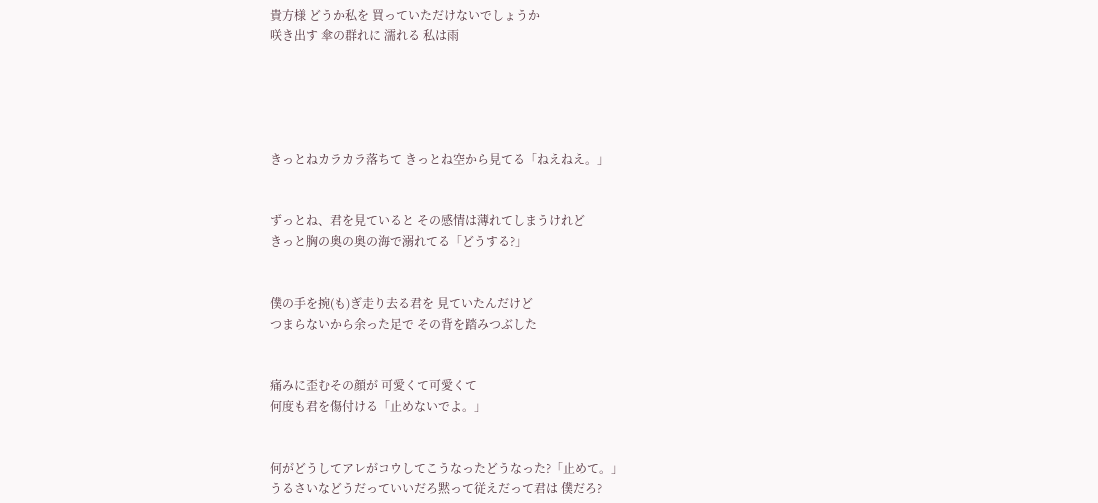貴方様 どうか私を 買っていただけないでしょうか
咲き出す 傘の群れに 濡れる 私は雨





きっとねカラカラ落ちて きっとね空から見てる「ねえねえ。」


ずっとね、君を見ていると その感情は薄れてしまうけれど
きっと胸の奥の奥の海で溺れてる「どうする?」


僕の手を捥(も)ぎ走り去る君を 見ていたんだけど
つまらないから余った足で その背を踏みつぶした


痛みに歪むその顔が 可愛くて可愛くて
何度も君を傷付ける「止めないでよ。」


何がどうしてアレがコウしてこうなったどうなった?「止めて。」
うるさいなどうだっていいだろ黙って従えだって君は 僕だろ?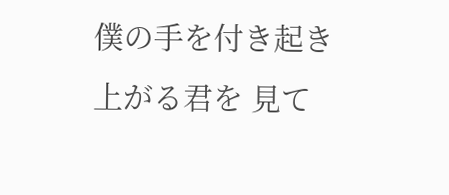僕の手を付き起き上がる君を 見て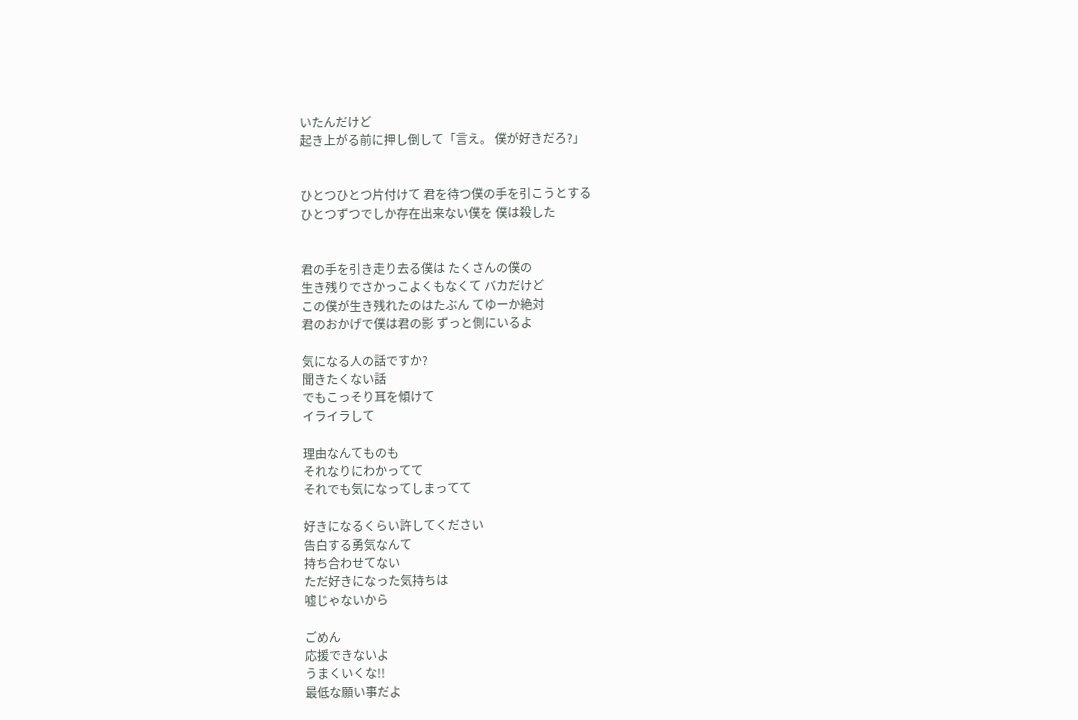いたんだけど
起き上がる前に押し倒して「言え。 僕が好きだろ?」


ひとつひとつ片付けて 君を待つ僕の手を引こうとする
ひとつずつでしか存在出来ない僕を 僕は殺した


君の手を引き走り去る僕は たくさんの僕の
生き残りでさかっこよくもなくて バカだけど
この僕が生き残れたのはたぶん てゆーか絶対
君のおかげで僕は君の影 ずっと側にいるよ

気になる人の話ですか?
聞きたくない話
でもこっそり耳を傾けて
イライラして

理由なんてものも
それなりにわかってて
それでも気になってしまってて

好きになるくらい許してください
告白する勇気なんて
持ち合わせてない
ただ好きになった気持ちは
嘘じゃないから

ごめん
応援できないよ
うまくいくな!!
最低な願い事だよ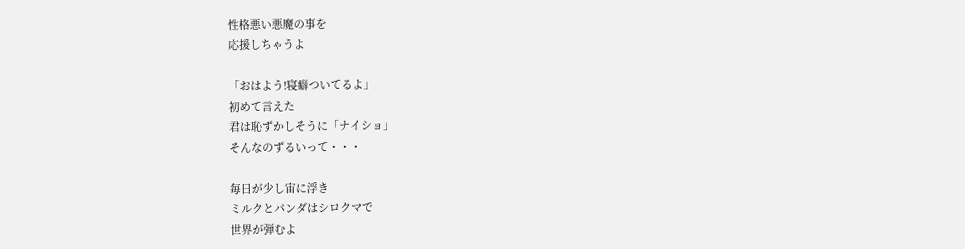性格悪い悪魔の事を
応援しちゃうよ

「おはよう!寝癖ついてるよ」
初めて言えた
君は恥ずかしそうに「ナイショ」
そんなのずるいって・・・

毎日が少し宙に浮き
ミルクとパンダはシロクマで
世界が弾むよ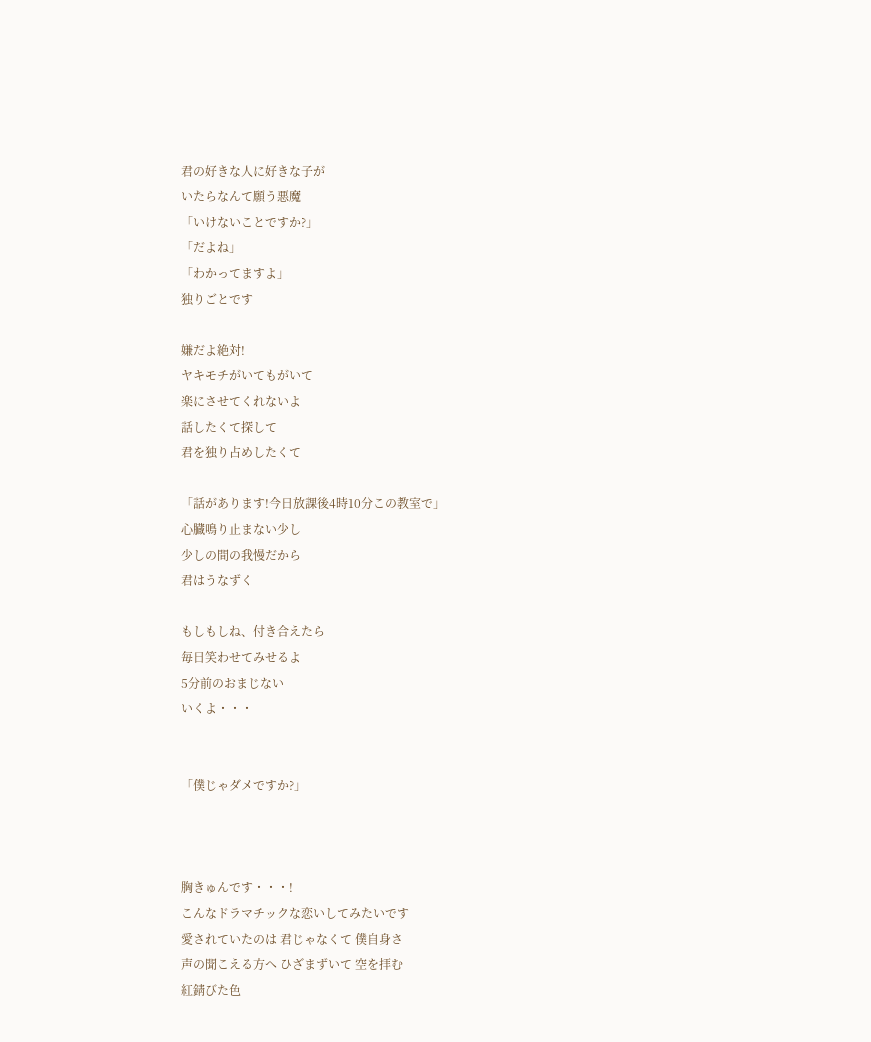君の好きな人に好きな子が
いたらなんて願う悪魔
「いけないことですか?」
「だよね」
「わかってますよ」
独りごとです

嫌だよ絶対!
ヤキモチがいてもがいて
楽にさせてくれないよ
話したくて探して
君を独り占めしたくて

「話があります!今日放課後4時10分この教室で」
心臓鳴り止まない少し
少しの間の我慢だから
君はうなずく

もしもしね、付き合えたら
毎日笑わせてみせるよ
5分前のおまじない
いくよ・・・


「僕じゃダメですか?」



胸きゅんです・・・!
こんなドラマチックな恋いしてみたいです
愛されていたのは 君じゃなくて 僕自身さ
声の聞こえる方へ ひざまずいて 空を拝む
紅錆びた色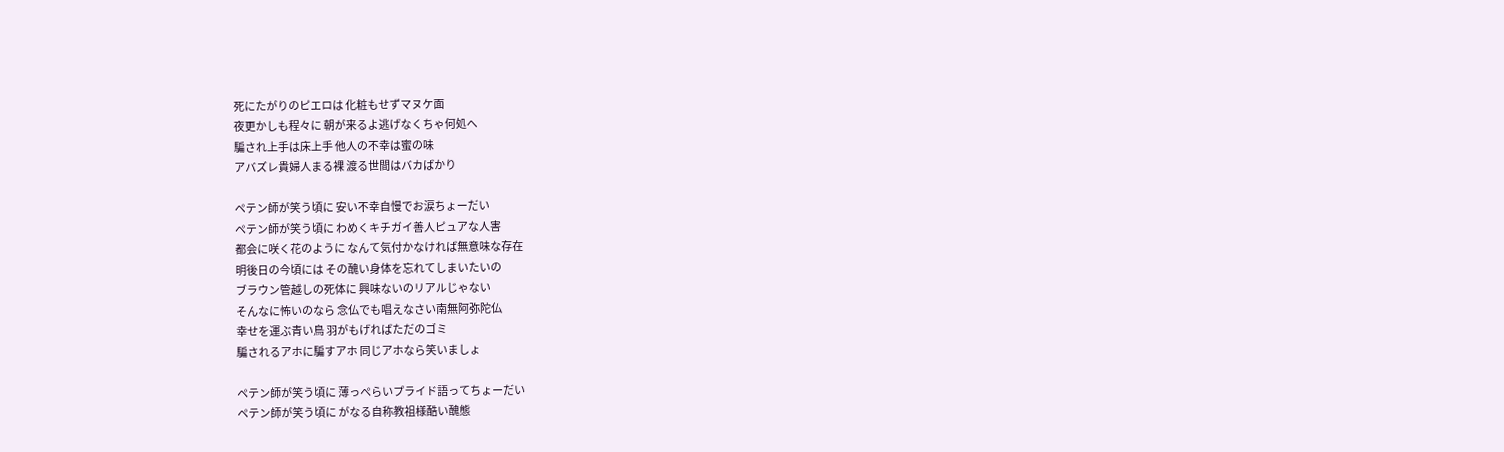死にたがりのピエロは 化粧もせずマヌケ面
夜更かしも程々に 朝が来るよ逃げなくちゃ何処へ
騙され上手は床上手 他人の不幸は蜜の味
アバズレ貴婦人まる裸 渡る世間はバカばかり

ペテン師が笑う頃に 安い不幸自慢でお涙ちょーだい
ペテン師が笑う頃に わめくキチガイ善人ピュアな人害
都会に咲く花のように なんて気付かなければ無意味な存在
明後日の今頃には その醜い身体を忘れてしまいたいの
ブラウン管越しの死体に 興味ないのリアルじゃない
そんなに怖いのなら 念仏でも唱えなさい南無阿弥陀仏
幸せを運ぶ青い鳥 羽がもげればただのゴミ
騙されるアホに騙すアホ 同じアホなら笑いましょ

ペテン師が笑う頃に 薄っぺらいプライド語ってちょーだい
ペテン師が笑う頃に がなる自称教祖様酷い醜態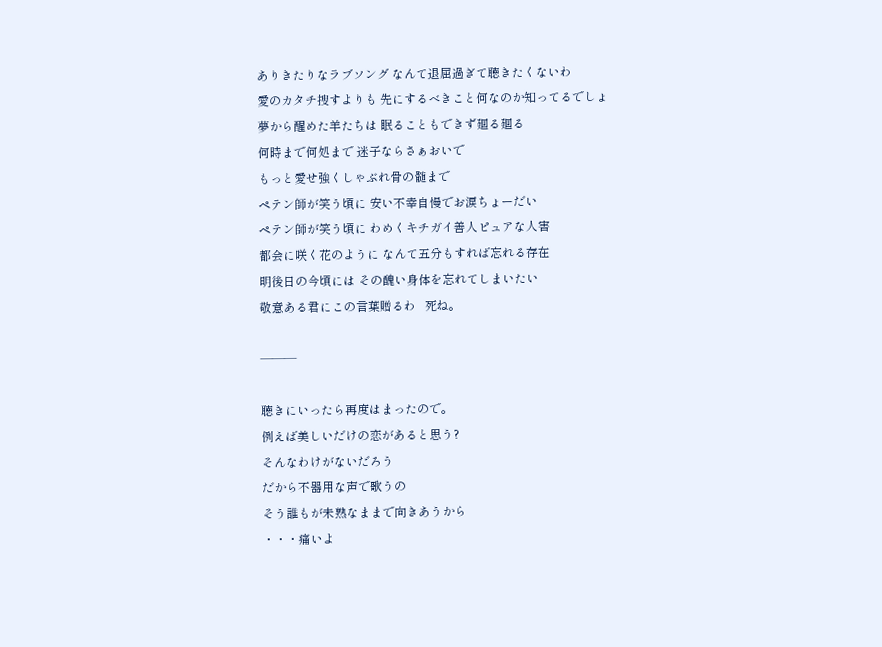ありきたりなラブソング なんて退屈過ぎて聴きたくないわ
愛のカタチ捜すよりも 先にするべきこと何なのか知ってるでしょ
夢から醒めた羊たちは 眠ることもできず廻る廻る
何時まで何処まで 迷子ならさぁおいで
もっと愛せ強くしゃぶれ骨の髄まで
ペテン師が笑う頃に 安い不幸自慢でお涙ちょーだい
ペテン師が笑う頃に わめくキチガイ善人ピュアな人害
都会に咲く花のように なんて五分もすれば忘れる存在
明後日の今頃には その醜い身体を忘れてしまいたい
敬意ある君にこの言葉贈るわ   死ね。

―――

聴きにいったら再度はまったので。
例えば美しいだけの恋があると思う?
そんなわけがないだろう
だから不器用な声で歌うの
そう誰もが未熟なままで向きあうから
・・・痛いよ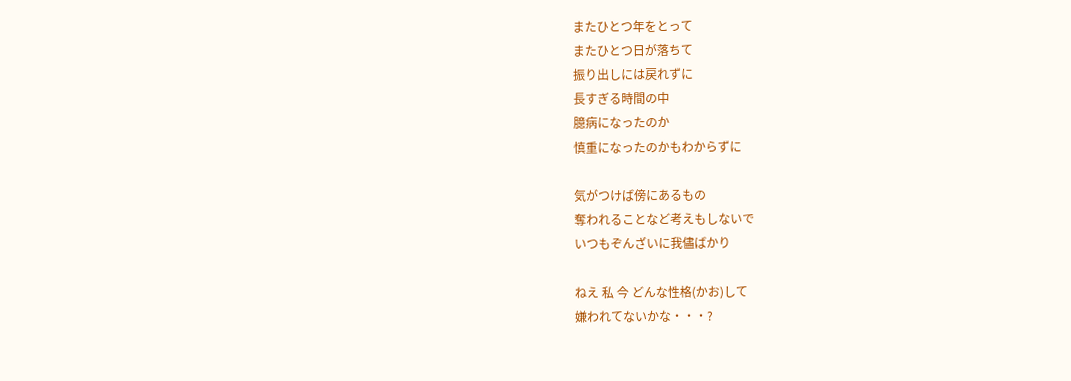またひとつ年をとって
またひとつ日が落ちて
振り出しには戻れずに
長すぎる時間の中
臆病になったのか
慎重になったのかもわからずに

気がつけば傍にあるもの
奪われることなど考えもしないで
いつもぞんざいに我儘ばかり

ねえ 私 今 どんな性格(かお)して
嫌われてないかな・・・?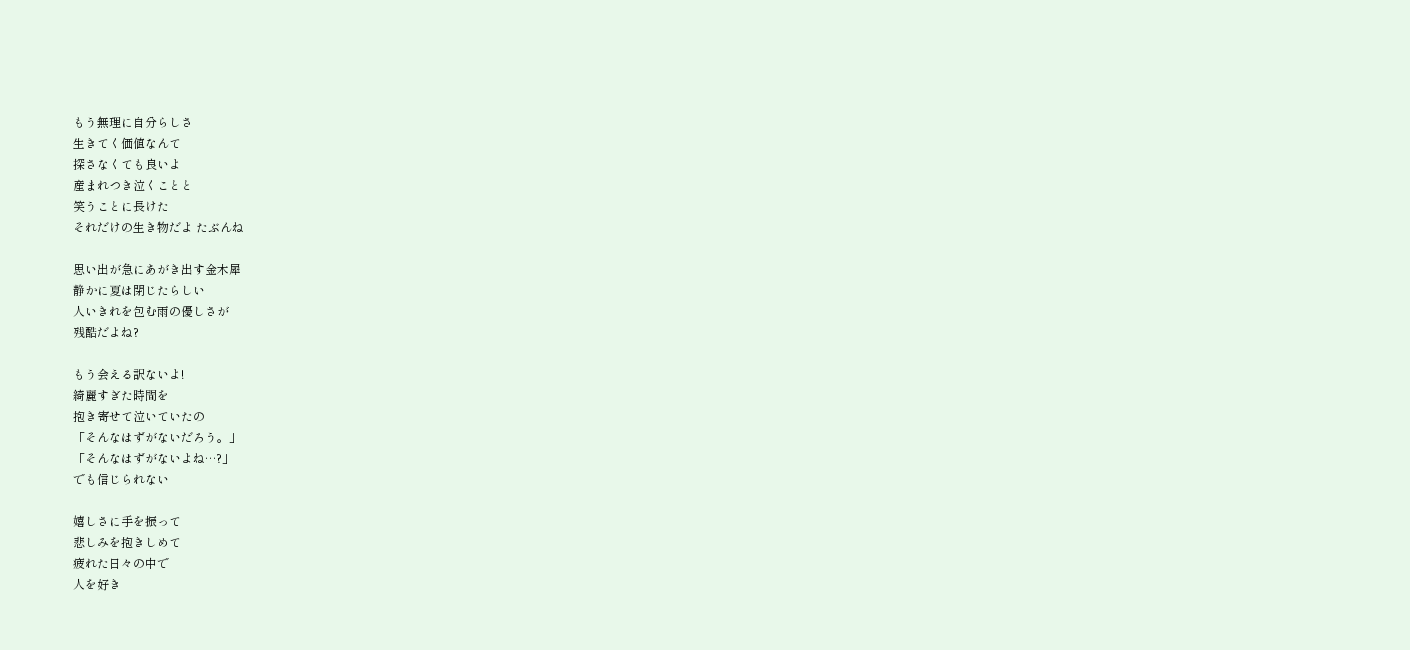もう無理に自分らしさ
生きてく価値なんて
探さなくても良いよ
産まれつき泣くことと
笑うことに長けた
それだけの生き物だよ たぶんね

思い出が急にあがき出す金木犀
静かに夏は閉じたらしい
人いきれを包む雨の優しさが
残酷だよね?

もう会える訳ないよ!
綺麗すぎた時間を
抱き寄せて泣いていたの
「そんなはずがないだろう。」
「そんなはずがないよね…?」
でも信じられない

嬉しさに手を振って
悲しみを抱きしめて
疲れた日々の中で
人を好き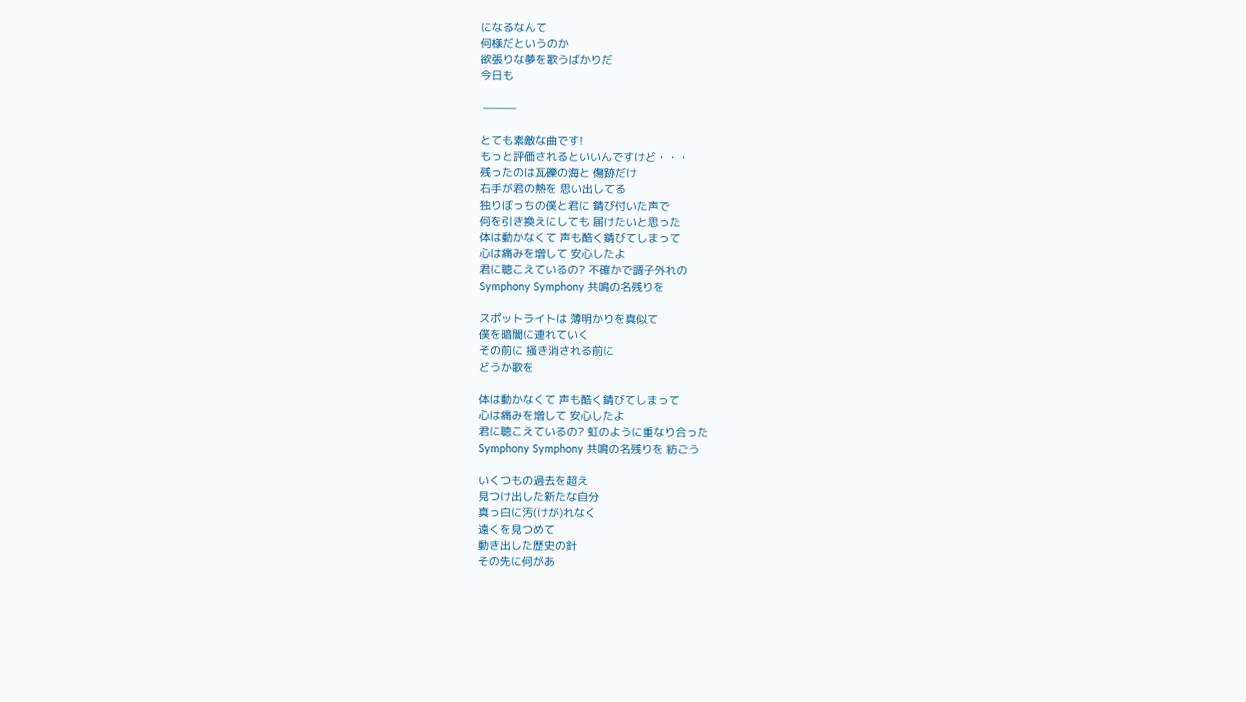になるなんて
何様だというのか
欲張りな夢を歌うばかりだ
今日も

 ―――

とても素敵な曲です!
もっと評価されるといいんですけど・・・
残ったのは瓦礫の海と 傷跡だけ
右手が君の熱を 思い出してる
独りぼっちの僕と君に 錆び付いた声で
何を引き換えにしても 届けたいと思った
体は動かなくて 声も酷く錆びてしまって
心は痛みを増して 安心したよ
君に聴こえているの? 不確かで調子外れの
Symphony Symphony 共鳴の名残りを

スポットライトは 薄明かりを真似て
僕を暗闇に連れていく
その前に 掻き消される前に
どうか歌を

体は動かなくて 声も酷く錆びてしまって
心は痛みを増して 安心したよ
君に聴こえているの? 虹のように重なり合った
Symphony Symphony 共鳴の名残りを 紡ごう

いくつもの過去を超え
見つけ出した新たな自分
真っ白に汚(けが)れなく
遠くを見つめて
動き出した歴史の針
その先に何があ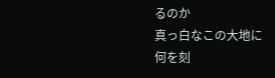るのか
真っ白なこの大地に
何を刻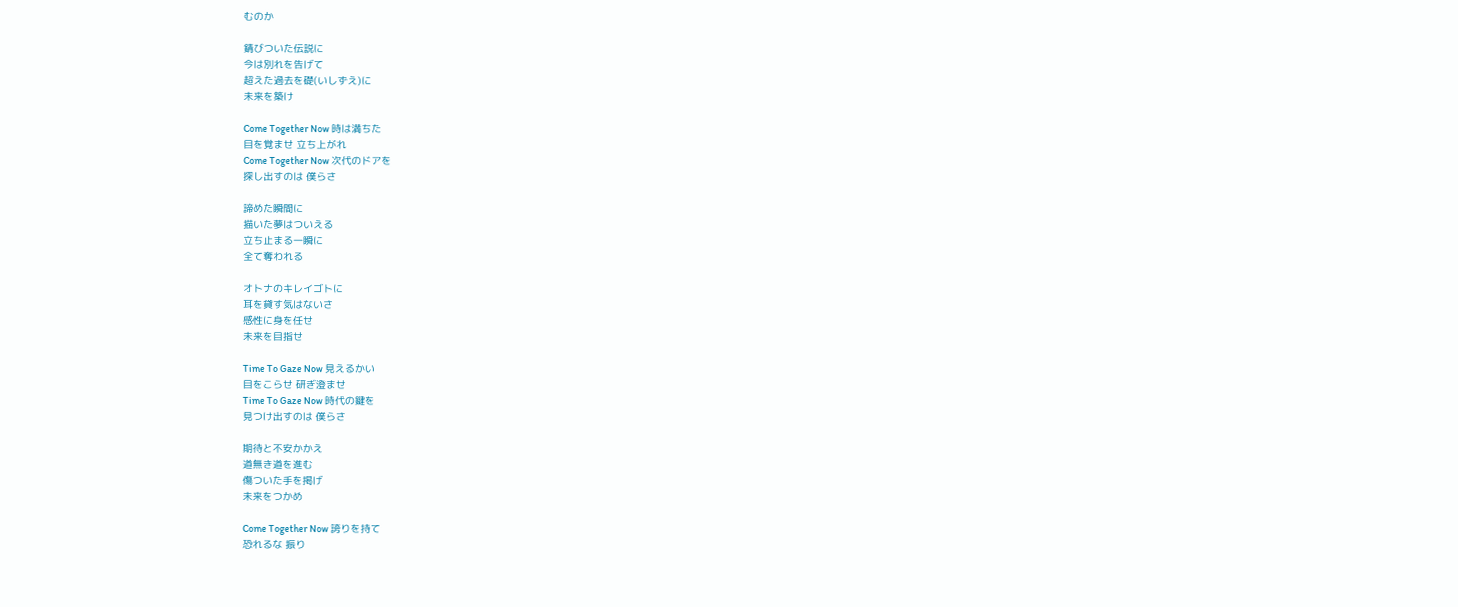むのか

錆びついた伝説に
今は別れを告げて
超えた過去を礎(いしずえ)に
未来を築け

Come Together Now 時は満ちた
目を覚ませ 立ち上がれ
Come Together Now 次代のドアを
探し出すのは 僕らさ

諦めた瞬間に
描いた夢はついえる
立ち止まる一瞬に
全て奪われる

オトナのキレイゴトに
耳を貸す気はないさ
感性に身を任せ
未来を目指せ

Time To Gaze Now 見えるかい
目をこらせ 研ぎ澄ませ
Time To Gaze Now 時代の鍵を
見つけ出すのは 僕らさ

期待と不安かかえ
道無き道を進む
傷ついた手を掲げ
未来をつかめ

Come Together Now 誇りを持て
恐れるな 振り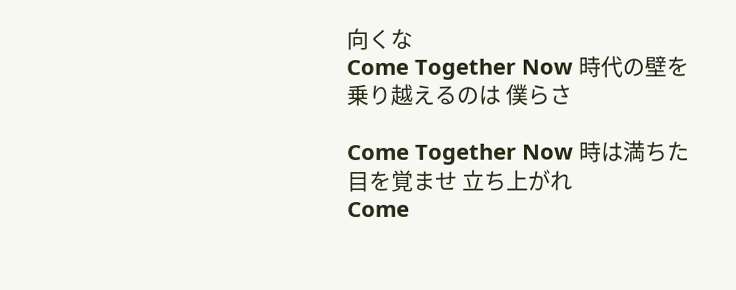向くな
Come Together Now 時代の壁を
乗り越えるのは 僕らさ

Come Together Now 時は満ちた
目を覚ませ 立ち上がれ
Come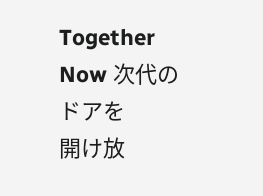Together Now 次代のドアを
開け放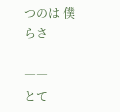つのは 僕らさ

――
とて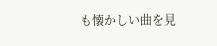も懐かしい曲を見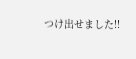つけ出せました!!